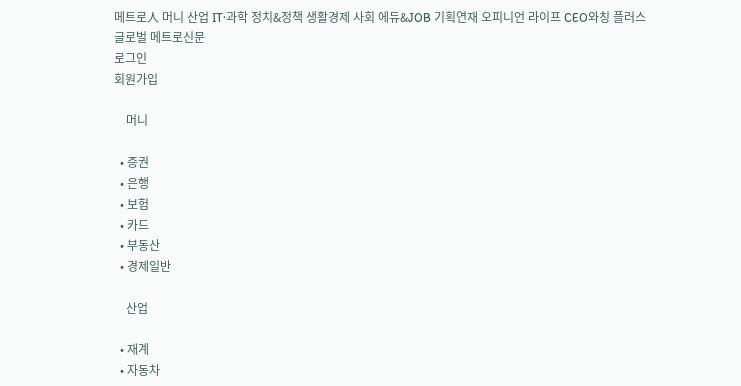메트로人 머니 산업 IT·과학 정치&정책 생활경제 사회 에듀&JOB 기획연재 오피니언 라이프 CEO와칭 플러스
글로벌 메트로신문
로그인
회원가입

    머니

  • 증권
  • 은행
  • 보험
  • 카드
  • 부동산
  • 경제일반

    산업

  • 재계
  • 자동차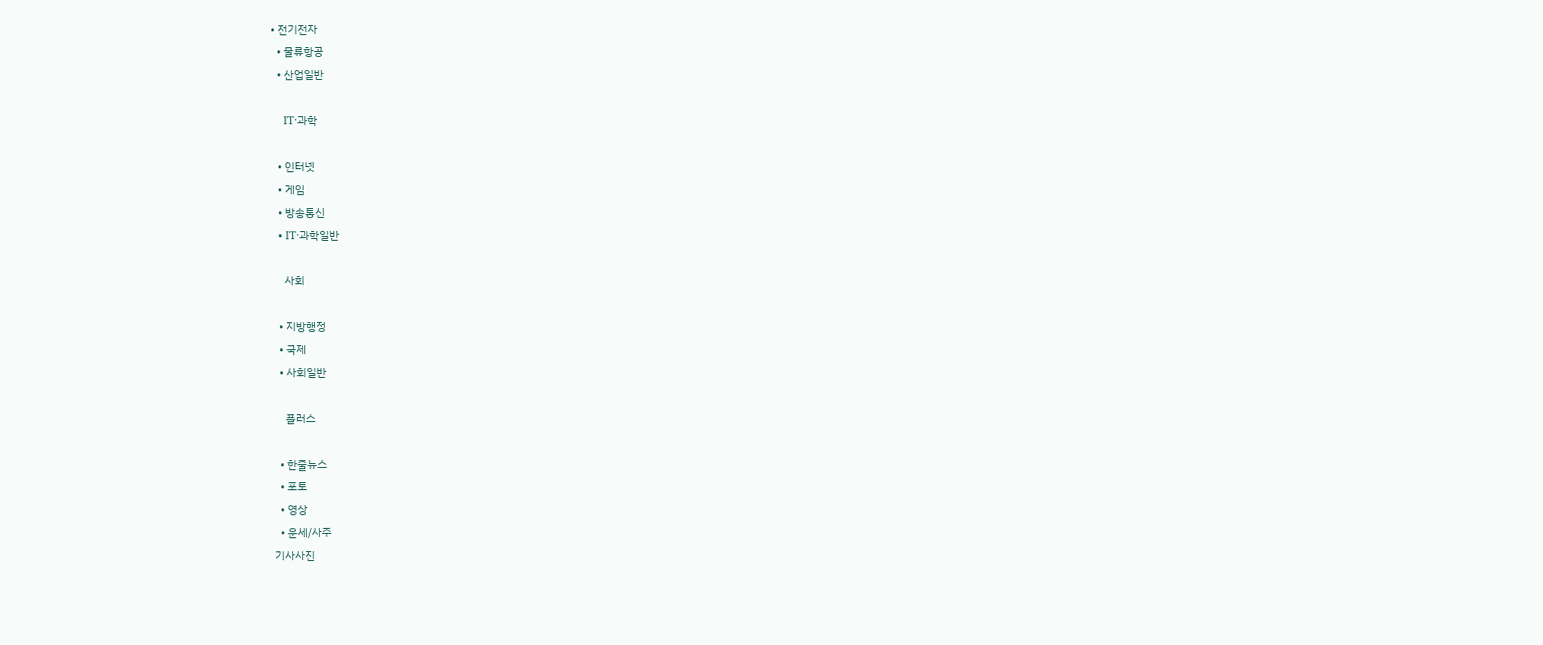• 전기전자
  • 물류항공
  • 산업일반

    IT·과학

  • 인터넷
  • 게임
  • 방송통신
  • IT·과학일반

    사회

  • 지방행정
  • 국제
  • 사회일반

    플러스

  • 한줄뉴스
  • 포토
  • 영상
  • 운세/사주
기사사진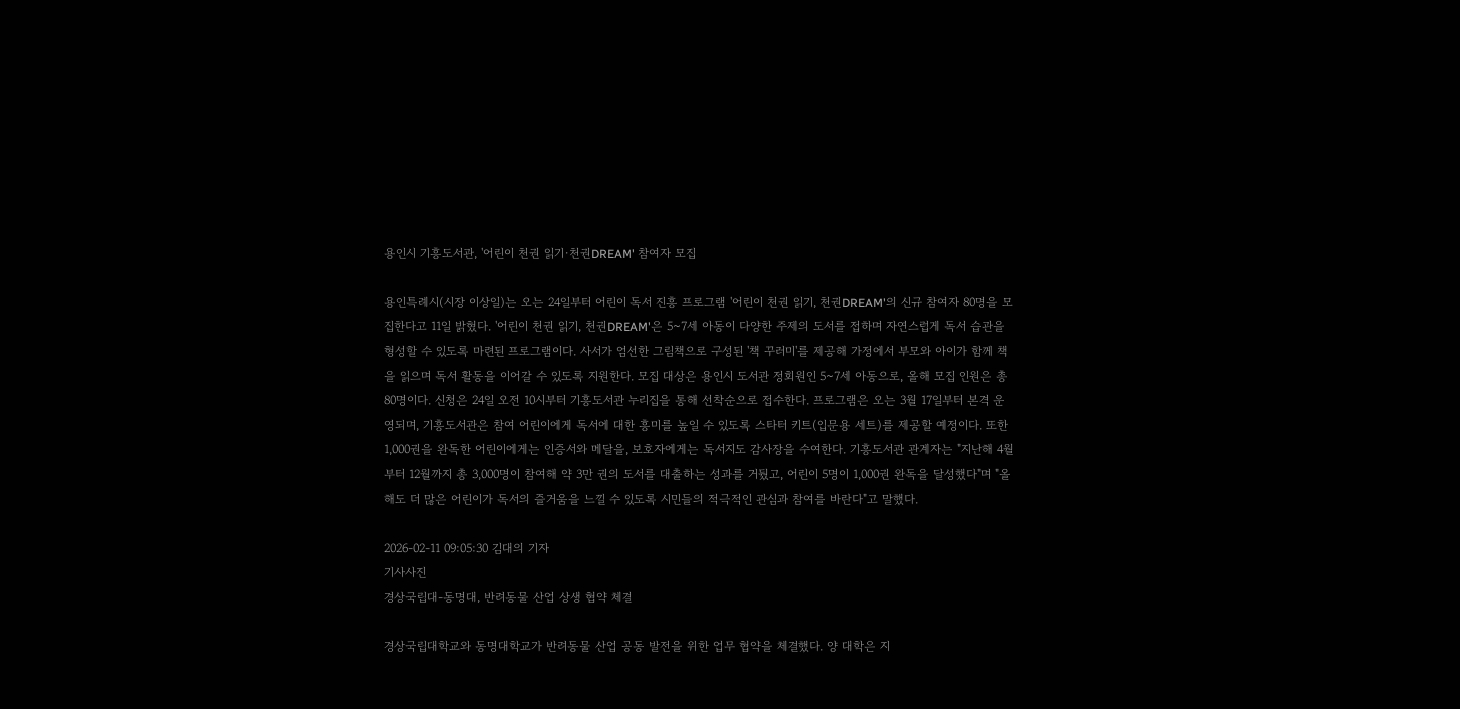용인시 기흥도서관, '어린이 천권 읽기·천권DREAM' 참여자 모집

용인특례시(시장 이상일)는 오는 24일부터 어린이 독서 진흥 프로그램 '어린이 천권 읽기, 천권DREAM'의 신규 참여자 80명을 모집한다고 11일 밝혔다. '어린이 천권 읽기, 천권DREAM'은 5~7세 아동이 다양한 주제의 도서를 접하며 자연스럽게 독서 습관을 형성할 수 있도록 마련된 프로그램이다. 사서가 엄선한 그림책으로 구성된 '책 꾸러미'를 제공해 가정에서 부모와 아이가 함께 책을 읽으며 독서 활동을 이어갈 수 있도록 지원한다. 모집 대상은 용인시 도서관 정회원인 5~7세 아동으로, 올해 모집 인원은 총 80명이다. 신청은 24일 오전 10시부터 기흥도서관 누리집을 통해 선착순으로 접수한다. 프로그램은 오는 3월 17일부터 본격 운영되며, 기흥도서관은 참여 어린이에게 독서에 대한 흥미를 높일 수 있도록 스타터 키트(입문용 세트)를 제공할 예정이다. 또한 1,000권을 완독한 어린이에게는 인증서와 메달을, 보호자에게는 독서지도 감사장을 수여한다. 기흥도서관 관계자는 "지난해 4월부터 12월까지 총 3,000명이 참여해 약 3만 권의 도서를 대출하는 성과를 거뒀고, 어린이 5명이 1,000권 완독을 달성했다"며 "올해도 더 많은 어린이가 독서의 즐거움을 느낄 수 있도록 시민들의 적극적인 관심과 참여를 바란다"고 말했다.

2026-02-11 09:05:30 김대의 기자
기사사진
경상국립대-동명대, 반려동물 산업 상생 협약 체결

경상국립대학교와 동명대학교가 반려동물 산업 공동 발전을 위한 업무 협약을 체결했다. 양 대학은 지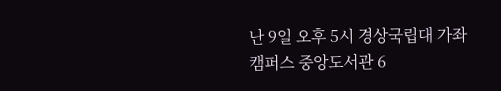난 9일 오후 5시 경상국립대 가좌캠퍼스 중앙도서관 6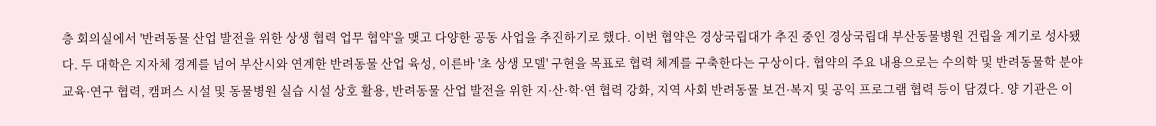층 회의실에서 '반려동물 산업 발전을 위한 상생 협력 업무 협약'을 맺고 다양한 공동 사업을 추진하기로 했다. 이번 협약은 경상국립대가 추진 중인 경상국립대 부산동물병원 건립을 계기로 성사됐다. 두 대학은 지자체 경계를 넘어 부산시와 연계한 반려동물 산업 육성, 이른바 '초 상생 모델' 구현을 목표로 협력 체계를 구축한다는 구상이다. 협약의 주요 내용으로는 수의학 및 반려동물학 분야 교육·연구 협력, 캠퍼스 시설 및 동물병원 실습 시설 상호 활용, 반려동물 산업 발전을 위한 지·산·학·연 협력 강화, 지역 사회 반려동물 보건·복지 및 공익 프로그램 협력 등이 담겼다. 양 기관은 이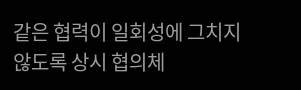같은 협력이 일회성에 그치지 않도록 상시 협의체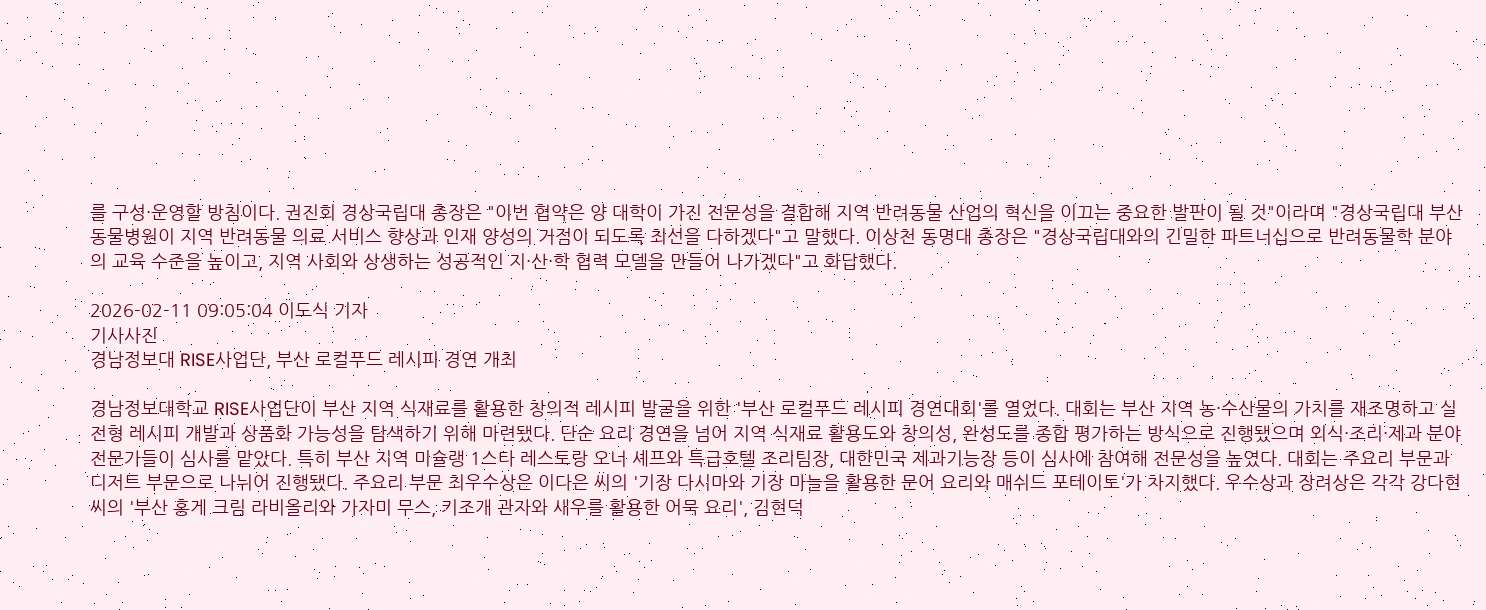를 구성·운영할 방침이다. 권진회 경상국립대 총장은 "이번 협약은 양 대학이 가진 전문성을 결합해 지역 반려동물 산업의 혁신을 이끄는 중요한 발판이 될 것"이라며 "경상국립대 부산동물병원이 지역 반려동물 의료 서비스 향상과 인재 양성의 거점이 되도록 최선을 다하겠다"고 말했다. 이상천 동명대 총장은 "경상국립대와의 긴밀한 파트너십으로 반려동물학 분야의 교육 수준을 높이고, 지역 사회와 상생하는 성공적인 지·산·학 협력 모델을 만들어 나가겠다"고 화답했다.

2026-02-11 09:05:04 이도식 기자
기사사진
경남정보대 RISE사업단, 부산 로컬푸드 레시피 경연 개최

경남정보대학교 RISE사업단이 부산 지역 식재료를 활용한 창의적 레시피 발굴을 위한 '부산 로컬푸드 레시피 경연대회'를 열었다. 대회는 부산 지역 농·수산물의 가치를 재조명하고 실전형 레시피 개발과 상품화 가능성을 탐색하기 위해 마련됐다. 단순 요리 경연을 넘어 지역 식재료 활용도와 창의성, 완성도를 종합 평가하는 방식으로 진행됐으며 외식·조리·제과 분야 전문가들이 심사를 맡았다. 특히 부산 지역 미슐랭 1스타 레스토랑 오너 셰프와 특급호텔 조리팀장, 대한민국 제과기능장 등이 심사에 참여해 전문성을 높였다. 대회는 주요리 부문과 디저트 부문으로 나뉘어 진행됐다. 주요리 부문 최우수상은 이다은 씨의 '기장 다시마와 기장 마늘을 활용한 문어 요리와 매쉬드 포테이토'가 차지했다. 우수상과 장려상은 각각 강다현 씨의 '부산 홍게 크림 라비올리와 가자미 무스, 키조개 관자와 새우를 활용한 어묵 요리', 김현덕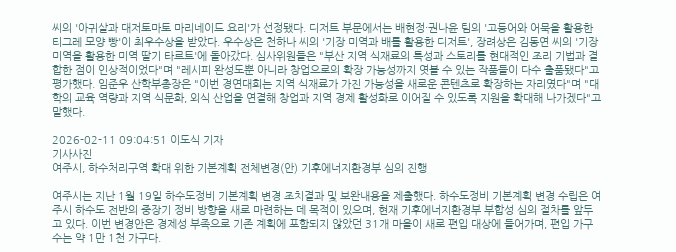씨의 '아귀살과 대저토마토 마리네이드 요리'가 선정됐다. 디저트 부문에서는 배현정·권나윤 팀의 '고등어와 어묵을 활용한 티그레 모양 빵'이 최우수상을 받았다. 우수상은 천하나 씨의 '기장 미역과 배를 활용한 디저트', 장려상은 김동연 씨의 '기장 미역을 활용한 미역 딸기 타르트'에 돌아갔다. 심사위원들은 "부산 지역 식재료의 특성과 스토리를 현대적인 조리 기법과 결합한 점이 인상적이었다"며 "레시피 완성도뿐 아니라 창업으로의 확장 가능성까지 엿볼 수 있는 작품들이 다수 출품됐다"고 평가했다. 임준우 산학부총장은 "이번 경연대회는 지역 식재료가 가진 가능성을 새로운 콘텐츠로 확장하는 자리였다"며 "대학의 교육 역량과 지역 식문화, 외식 산업을 연결해 창업과 지역 경제 활성화로 이어질 수 있도록 지원을 확대해 나가겠다"고 말했다.

2026-02-11 09:04:51 이도식 기자
기사사진
여주시, 하수처리구역 확대 위한 기본계획 전체변경(안) 기후에너지환경부 심의 진행

여주시는 지난 1월 19일 하수도정비 기본계획 변경 조치결과 및 보완내용을 제출했다. 하수도정비 기본계획 변경 수립은 여주시 하수도 전반의 중장기 정비 방향을 새로 마련하는 데 목적이 있으며, 현재 기후에너지환경부 부합성 심의 절차를 앞두고 있다. 이번 변경안은 경제성 부족으로 기존 계획에 포함되지 않았던 31개 마을이 새로 편입 대상에 들어가며, 편입 가구 수는 약 1만 1천 가구다.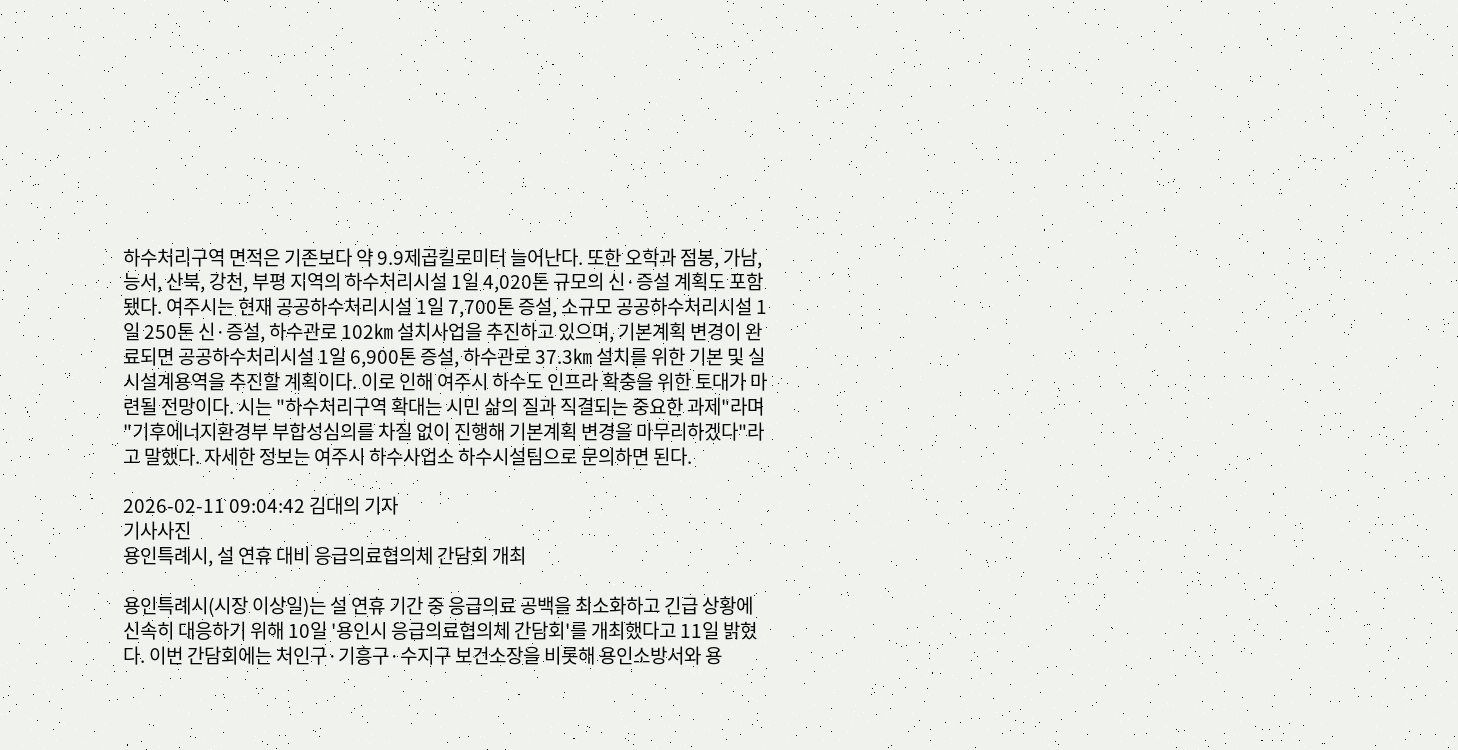하수처리구역 면적은 기존보다 약 9.9제곱킬로미터 늘어난다. 또한 오학과 점봉, 가남, 능서, 산북, 강천, 부평 지역의 하수처리시설 1일 4,020톤 규모의 신·증설 계획도 포함됐다. 여주시는 현재 공공하수처리시설 1일 7,700톤 증설, 소규모 공공하수처리시설 1일 250톤 신·증설, 하수관로 102㎞ 설치사업을 추진하고 있으며, 기본계획 변경이 완료되면 공공하수처리시설 1일 6,900톤 증설, 하수관로 37.3㎞ 설치를 위한 기본 및 실시설계용역을 추진할 계획이다. 이로 인해 여주시 하수도 인프라 확충을 위한 토대가 마련될 전망이다. 시는 "하수처리구역 확대는 시민 삶의 질과 직결되는 중요한 과제"라며 "기후에너지환경부 부합성심의를 차질 없이 진행해 기본계획 변경을 마무리하겠다"라고 말했다. 자세한 정보는 여주시 하수사업소 하수시설팀으로 문의하면 된다.

2026-02-11 09:04:42 김대의 기자
기사사진
용인특례시, 설 연휴 대비 응급의료협의체 간담회 개최

용인특례시(시장 이상일)는 설 연휴 기간 중 응급의료 공백을 최소화하고 긴급 상황에 신속히 대응하기 위해 10일 '용인시 응급의료협의체 간담회'를 개최했다고 11일 밝혔다. 이번 간담회에는 처인구·기흥구·수지구 보건소장을 비롯해 용인소방서와 용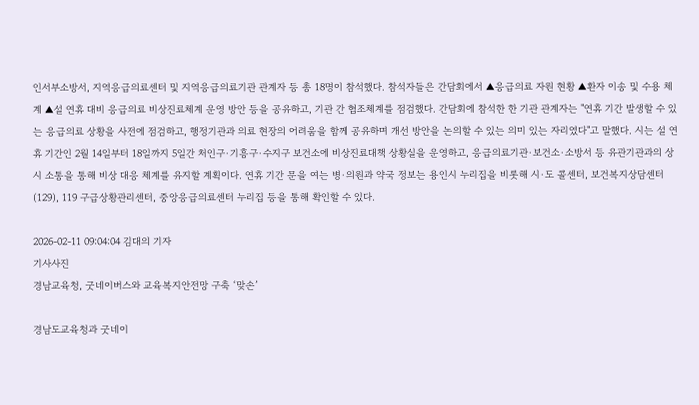인서부소방서, 지역응급의료센터 및 지역응급의료기관 관계자 등 총 18명이 참석했다. 참석자들은 간담회에서 ▲응급의료 자원 현황 ▲환자 이송 및 수용 체계 ▲설 연휴 대비 응급의료 비상진료체계 운영 방안 등을 공유하고, 기관 간 협조체계를 점검했다. 간담회에 참석한 한 기관 관계자는 "연휴 기간 발생할 수 있는 응급의료 상황을 사전에 점검하고, 행정기관과 의료 현장의 어려움을 함께 공유하며 개선 방안을 논의할 수 있는 의미 있는 자리였다"고 말했다. 시는 설 연휴 기간인 2월 14일부터 18일까지 5일간 처인구·기흥구·수지구 보건소에 비상진료대책 상황실을 운영하고, 응급의료기관·보건소·소방서 등 유관기관과의 상시 소통을 통해 비상 대응 체계를 유지할 계획이다. 연휴 기간 문을 여는 병·의원과 약국 정보는 용인시 누리집을 비롯해 시·도 콜센터, 보건복지상담센터(129), 119 구급상황관리센터, 중앙응급의료센터 누리집 등을 통해 확인할 수 있다.

2026-02-11 09:04:04 김대의 기자
기사사진
경남교육청, 굿네이버스와 교육복지안전망 구축 ‘맞손’

경남도교육청과 굿네이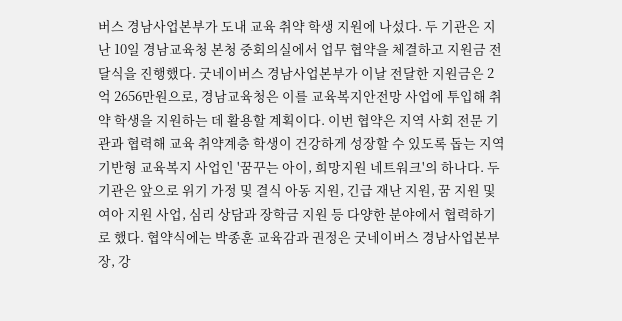버스 경남사업본부가 도내 교육 취약 학생 지원에 나섰다. 두 기관은 지난 10일 경남교육청 본청 중회의실에서 업무 협약을 체결하고 지원금 전달식을 진행했다. 굿네이버스 경남사업본부가 이날 전달한 지원금은 2억 2656만원으로, 경남교육청은 이를 교육복지안전망 사업에 투입해 취약 학생을 지원하는 데 활용할 계획이다. 이번 협약은 지역 사회 전문 기관과 협력해 교육 취약계층 학생이 건강하게 성장할 수 있도록 돕는 지역 기반형 교육복지 사업인 '꿈꾸는 아이, 희망지원 네트워크'의 하나다. 두 기관은 앞으로 위기 가정 및 결식 아동 지원, 긴급 재난 지원, 꿈 지원 및 여아 지원 사업, 심리 상담과 장학금 지원 등 다양한 분야에서 협력하기로 했다. 협약식에는 박종훈 교육감과 권정은 굿네이버스 경남사업본부장, 강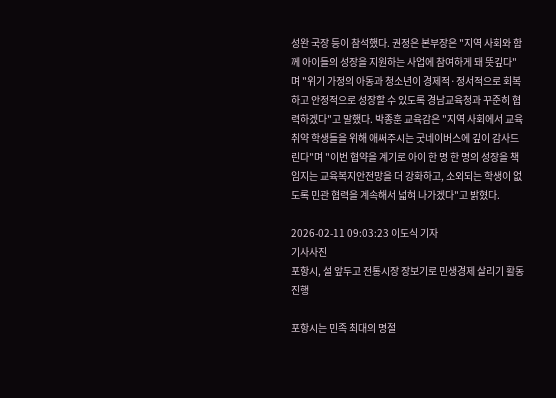성완 국장 등이 참석했다. 권정은 본부장은 "지역 사회와 함께 아이들의 성장을 지원하는 사업에 참여하게 돼 뜻깊다"며 "위기 가정의 아동과 청소년이 경제적·정서적으로 회복하고 안정적으로 성장할 수 있도록 경남교육청과 꾸준히 협력하겠다"고 말했다. 박종훈 교육감은 "지역 사회에서 교육 취약 학생들을 위해 애써주시는 굿네이버스에 깊이 감사드린다"며 "이번 협약을 계기로 아이 한 명 한 명의 성장을 책임지는 교육복지안전망을 더 강화하고, 소외되는 학생이 없도록 민관 협력을 계속해서 넓혀 나가겠다"고 밝혔다.

2026-02-11 09:03:23 이도식 기자
기사사진
포항시, 설 앞두고 전통시장 장보기로 민생경제 살리기 활동 진행

포항시는 민족 최대의 명절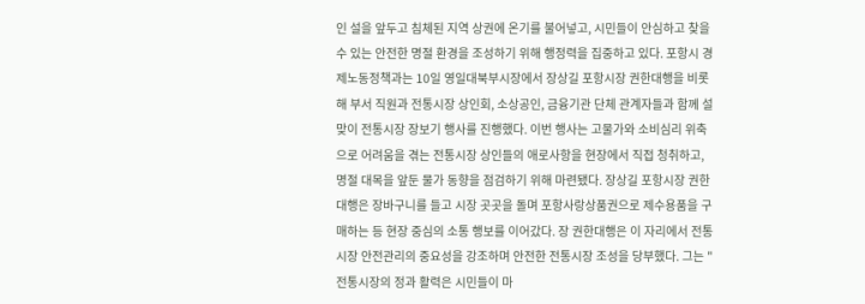인 설을 앞두고 침체된 지역 상권에 온기를 불어넣고, 시민들이 안심하고 찾을 수 있는 안전한 명절 환경을 조성하기 위해 행정력을 집중하고 있다. 포항시 경제노동정책과는 10일 영일대북부시장에서 장상길 포항시장 권한대행을 비롯해 부서 직원과 전통시장 상인회, 소상공인, 금융기관 단체 관계자들과 함께 설맞이 전통시장 장보기 행사를 진행했다. 이번 행사는 고물가와 소비심리 위축으로 어려움을 겪는 전통시장 상인들의 애로사항을 현장에서 직접 청취하고, 명절 대목을 앞둔 물가 동향을 점검하기 위해 마련됐다. 장상길 포항시장 권한대행은 장바구니를 들고 시장 곳곳을 돌며 포항사랑상품권으로 제수용품을 구매하는 등 현장 중심의 소통 행보를 이어갔다. 장 권한대행은 이 자리에서 전통시장 안전관리의 중요성을 강조하며 안전한 전통시장 조성을 당부했다. 그는 "전통시장의 정과 활력은 시민들이 마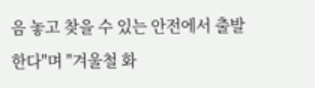음 놓고 찾을 수 있는 안전에서 출발한다"며 "겨울철 화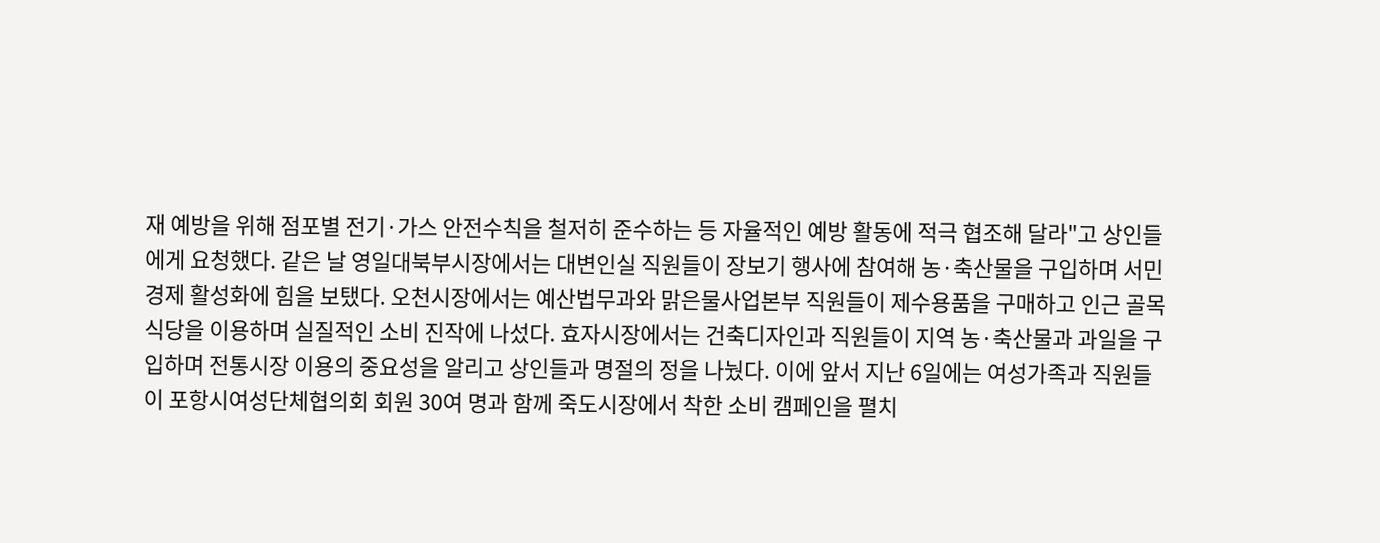재 예방을 위해 점포별 전기·가스 안전수칙을 철저히 준수하는 등 자율적인 예방 활동에 적극 협조해 달라"고 상인들에게 요청했다. 같은 날 영일대북부시장에서는 대변인실 직원들이 장보기 행사에 참여해 농·축산물을 구입하며 서민경제 활성화에 힘을 보탰다. 오천시장에서는 예산법무과와 맑은물사업본부 직원들이 제수용품을 구매하고 인근 골목식당을 이용하며 실질적인 소비 진작에 나섰다. 효자시장에서는 건축디자인과 직원들이 지역 농·축산물과 과일을 구입하며 전통시장 이용의 중요성을 알리고 상인들과 명절의 정을 나눴다. 이에 앞서 지난 6일에는 여성가족과 직원들이 포항시여성단체협의회 회원 30여 명과 함께 죽도시장에서 착한 소비 캠페인을 펼치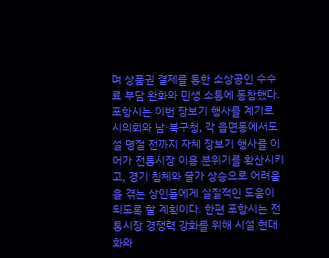며 상품권 결제를 통한 소상공인 수수료 부담 완화와 민생 소통에 동참했다. 포항시는 이번 장보기 행사를 계기로 시의회와 남·북구청, 각 읍면동에서도 설 명절 전까지 자체 장보기 행사를 이어가 전통시장 이용 분위기를 확산시키고, 경기 침체와 물가 상승으로 어려움을 겪는 상인들에게 실질적인 도움이 되도록 할 계획이다. 한편 포항시는 전통시장 경쟁력 강화를 위해 시설 현대화와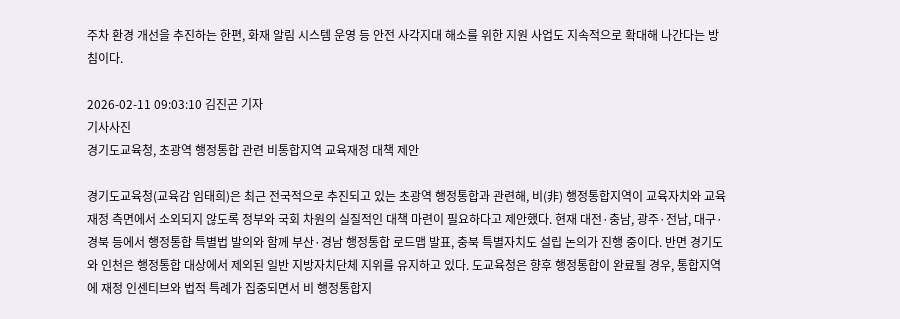주차 환경 개선을 추진하는 한편, 화재 알림 시스템 운영 등 안전 사각지대 해소를 위한 지원 사업도 지속적으로 확대해 나간다는 방침이다.

2026-02-11 09:03:10 김진곤 기자
기사사진
경기도교육청, 초광역 행정통합 관련 비통합지역 교육재정 대책 제안

경기도교육청(교육감 임태희)은 최근 전국적으로 추진되고 있는 초광역 행정통합과 관련해, 비(非) 행정통합지역이 교육자치와 교육재정 측면에서 소외되지 않도록 정부와 국회 차원의 실질적인 대책 마련이 필요하다고 제안했다. 현재 대전·충남, 광주·전남, 대구·경북 등에서 행정통합 특별법 발의와 함께 부산·경남 행정통합 로드맵 발표, 충북 특별자치도 설립 논의가 진행 중이다. 반면 경기도와 인천은 행정통합 대상에서 제외된 일반 지방자치단체 지위를 유지하고 있다. 도교육청은 향후 행정통합이 완료될 경우, 통합지역에 재정 인센티브와 법적 특례가 집중되면서 비 행정통합지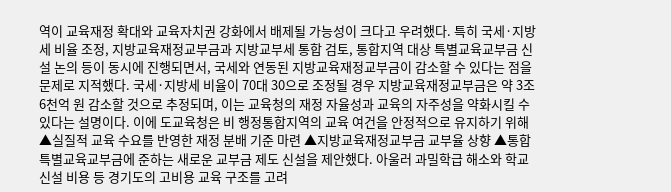역이 교육재정 확대와 교육자치권 강화에서 배제될 가능성이 크다고 우려했다. 특히 국세·지방세 비율 조정, 지방교육재정교부금과 지방교부세 통합 검토, 통합지역 대상 특별교육교부금 신설 논의 등이 동시에 진행되면서, 국세와 연동된 지방교육재정교부금이 감소할 수 있다는 점을 문제로 지적했다. 국세·지방세 비율이 70대 30으로 조정될 경우 지방교육재정교부금은 약 3조 6천억 원 감소할 것으로 추정되며, 이는 교육청의 재정 자율성과 교육의 자주성을 약화시킬 수 있다는 설명이다. 이에 도교육청은 비 행정통합지역의 교육 여건을 안정적으로 유지하기 위해 ▲실질적 교육 수요를 반영한 재정 분배 기준 마련 ▲지방교육재정교부금 교부율 상향 ▲통합특별교육교부금에 준하는 새로운 교부금 제도 신설을 제안했다. 아울러 과밀학급 해소와 학교 신설 비용 등 경기도의 고비용 교육 구조를 고려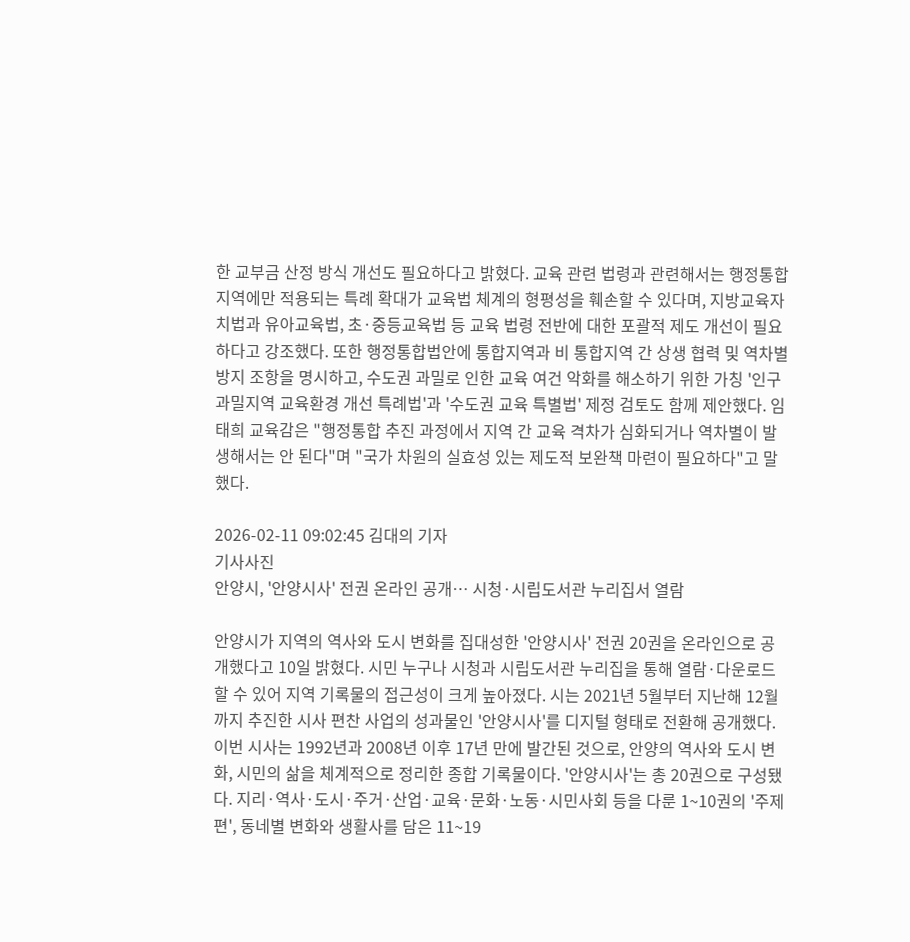한 교부금 산정 방식 개선도 필요하다고 밝혔다. 교육 관련 법령과 관련해서는 행정통합지역에만 적용되는 특례 확대가 교육법 체계의 형평성을 훼손할 수 있다며, 지방교육자치법과 유아교육법, 초·중등교육법 등 교육 법령 전반에 대한 포괄적 제도 개선이 필요하다고 강조했다. 또한 행정통합법안에 통합지역과 비 통합지역 간 상생 협력 및 역차별 방지 조항을 명시하고, 수도권 과밀로 인한 교육 여건 악화를 해소하기 위한 가칭 '인구과밀지역 교육환경 개선 특례법'과 '수도권 교육 특별법' 제정 검토도 함께 제안했다. 임태희 교육감은 "행정통합 추진 과정에서 지역 간 교육 격차가 심화되거나 역차별이 발생해서는 안 된다"며 "국가 차원의 실효성 있는 제도적 보완책 마련이 필요하다"고 말했다.

2026-02-11 09:02:45 김대의 기자
기사사진
안양시, '안양시사' 전권 온라인 공개… 시청·시립도서관 누리집서 열람

안양시가 지역의 역사와 도시 변화를 집대성한 '안양시사' 전권 20권을 온라인으로 공개했다고 10일 밝혔다. 시민 누구나 시청과 시립도서관 누리집을 통해 열람·다운로드할 수 있어 지역 기록물의 접근성이 크게 높아졌다. 시는 2021년 5월부터 지난해 12월까지 추진한 시사 편찬 사업의 성과물인 '안양시사'를 디지털 형태로 전환해 공개했다. 이번 시사는 1992년과 2008년 이후 17년 만에 발간된 것으로, 안양의 역사와 도시 변화, 시민의 삶을 체계적으로 정리한 종합 기록물이다. '안양시사'는 총 20권으로 구성됐다. 지리·역사·도시·주거·산업·교육·문화·노동·시민사회 등을 다룬 1~10권의 '주제편', 동네별 변화와 생활사를 담은 11~19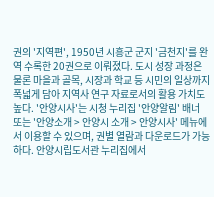권의 '지역편', 1950년 시흥군 군지 '금천지'를 완역 수록한 20권으로 이뤄졌다. 도시 성장 과정은 물론 마을과 골목, 시장과 학교 등 시민의 일상까지 폭넓게 담아 지역사 연구 자료로서의 활용 가치도 높다. '안양시사'는 시청 누리집 '안양알림' 배너 또는 '안양소개 > 안양시 소개 > 안양시사' 메뉴에서 이용할 수 있으며, 권별 열람과 다운로드가 가능하다. 안양시립도서관 누리집에서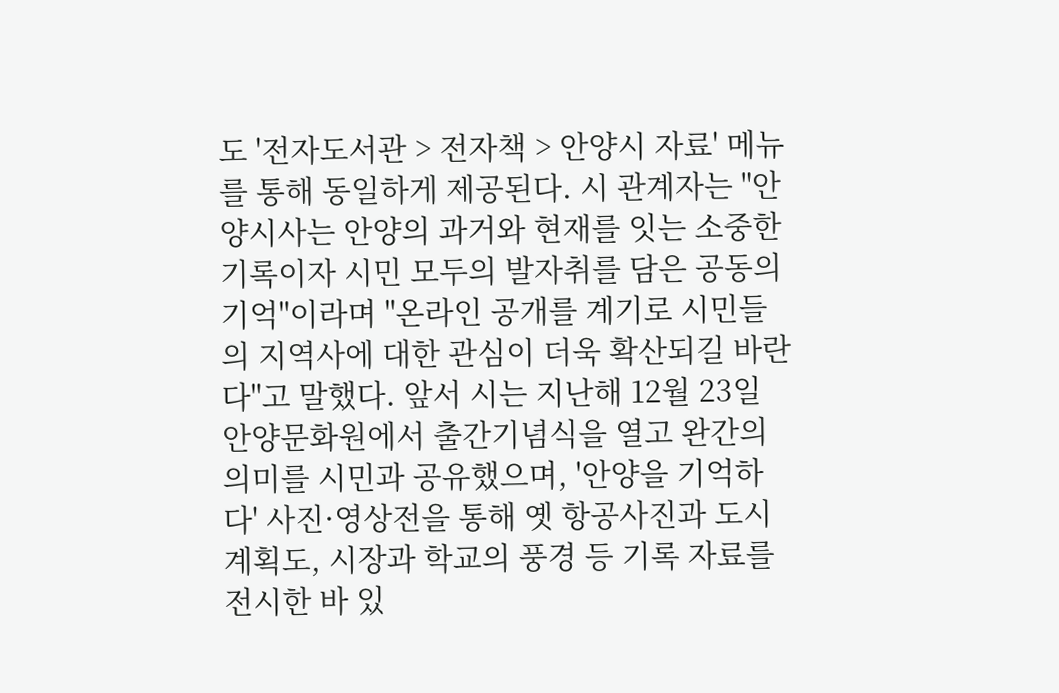도 '전자도서관 > 전자책 > 안양시 자료' 메뉴를 통해 동일하게 제공된다. 시 관계자는 "안양시사는 안양의 과거와 현재를 잇는 소중한 기록이자 시민 모두의 발자취를 담은 공동의 기억"이라며 "온라인 공개를 계기로 시민들의 지역사에 대한 관심이 더욱 확산되길 바란다"고 말했다. 앞서 시는 지난해 12월 23일 안양문화원에서 출간기념식을 열고 완간의 의미를 시민과 공유했으며, '안양을 기억하다' 사진·영상전을 통해 옛 항공사진과 도시계획도, 시장과 학교의 풍경 등 기록 자료를 전시한 바 있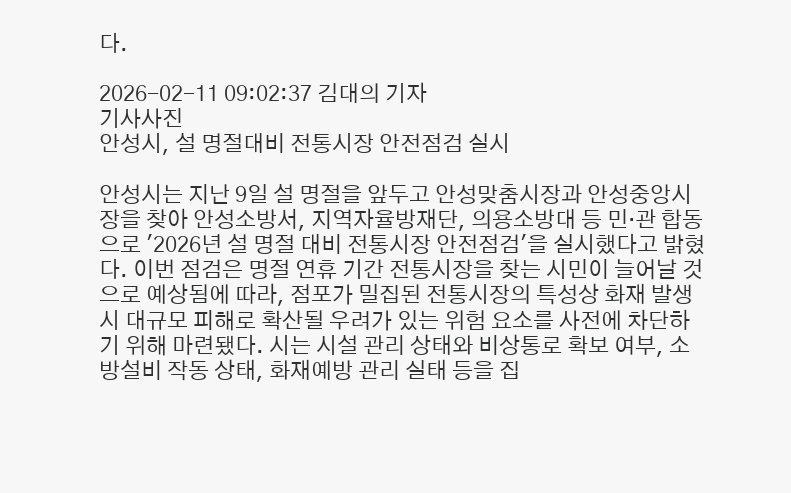다.

2026-02-11 09:02:37 김대의 기자
기사사진
안성시, 설 명절대비 전통시장 안전점검 실시

안성시는 지난 9일 설 명절을 앞두고 안성맞춤시장과 안성중앙시장을 찾아 안성소방서, 지역자율방재단, 의용소방대 등 민·관 합동으로 '2026년 설 명절 대비 전통시장 안전점검'을 실시했다고 밝혔다. 이번 점검은 명절 연휴 기간 전통시장을 찾는 시민이 늘어날 것으로 예상됨에 따라, 점포가 밀집된 전통시장의 특성상 화재 발생 시 대규모 피해로 확산될 우려가 있는 위험 요소를 사전에 차단하기 위해 마련됐다. 시는 시설 관리 상태와 비상통로 확보 여부, 소방설비 작동 상태, 화재예방 관리 실태 등을 집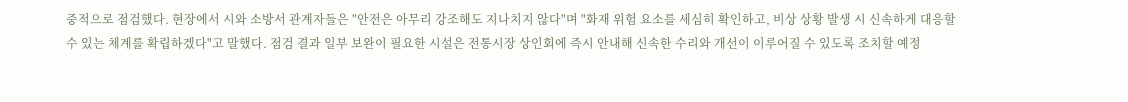중적으로 점검했다. 현장에서 시와 소방서 관계자들은 "안전은 아무리 강조해도 지나치지 않다"며 "화재 위험 요소를 세심히 확인하고, 비상 상황 발생 시 신속하게 대응할 수 있는 체계를 확립하겠다"고 말했다. 점검 결과 일부 보완이 필요한 시설은 전통시장 상인회에 즉시 안내해 신속한 수리와 개선이 이루어질 수 있도록 조치할 예정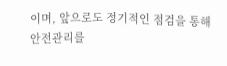이며, 앞으로도 정기적인 점검을 통해 안전관리를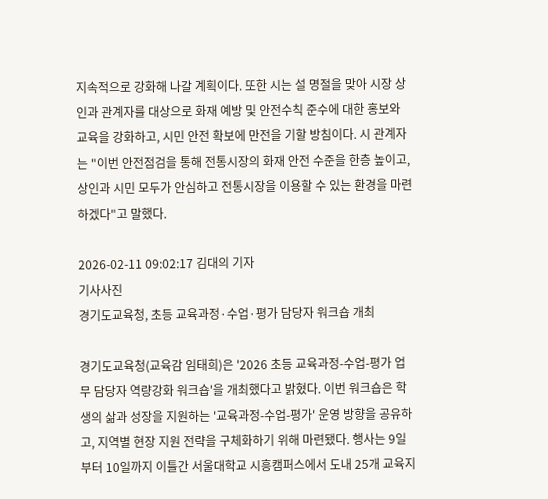지속적으로 강화해 나갈 계획이다. 또한 시는 설 명절을 맞아 시장 상인과 관계자를 대상으로 화재 예방 및 안전수칙 준수에 대한 홍보와 교육을 강화하고, 시민 안전 확보에 만전을 기할 방침이다. 시 관계자는 "이번 안전점검을 통해 전통시장의 화재 안전 수준을 한층 높이고, 상인과 시민 모두가 안심하고 전통시장을 이용할 수 있는 환경을 마련하겠다"고 말했다.

2026-02-11 09:02:17 김대의 기자
기사사진
경기도교육청, 초등 교육과정·수업·평가 담당자 워크숍 개최

경기도교육청(교육감 임태희)은 '2026 초등 교육과정-수업-평가 업무 담당자 역량강화 워크숍'을 개최했다고 밝혔다. 이번 워크숍은 학생의 삶과 성장을 지원하는 '교육과정-수업-평가' 운영 방향을 공유하고, 지역별 현장 지원 전략을 구체화하기 위해 마련됐다. 행사는 9일부터 10일까지 이틀간 서울대학교 시흥캠퍼스에서 도내 25개 교육지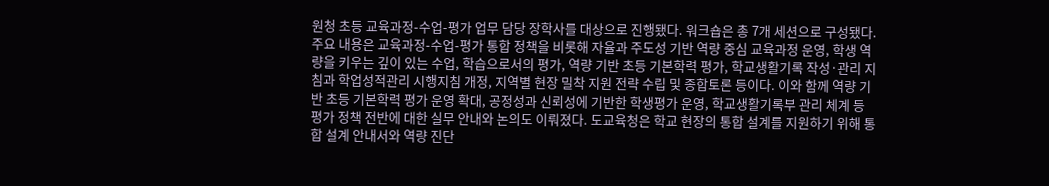원청 초등 교육과정-수업-평가 업무 담당 장학사를 대상으로 진행됐다. 워크숍은 총 7개 세션으로 구성됐다. 주요 내용은 교육과정-수업-평가 통합 정책을 비롯해 자율과 주도성 기반 역량 중심 교육과정 운영, 학생 역량을 키우는 깊이 있는 수업, 학습으로서의 평가, 역량 기반 초등 기본학력 평가, 학교생활기록 작성·관리 지침과 학업성적관리 시행지침 개정, 지역별 현장 밀착 지원 전략 수립 및 종합토론 등이다. 이와 함께 역량 기반 초등 기본학력 평가 운영 확대, 공정성과 신뢰성에 기반한 학생평가 운영, 학교생활기록부 관리 체계 등 평가 정책 전반에 대한 실무 안내와 논의도 이뤄졌다. 도교육청은 학교 현장의 통합 설계를 지원하기 위해 통합 설계 안내서와 역량 진단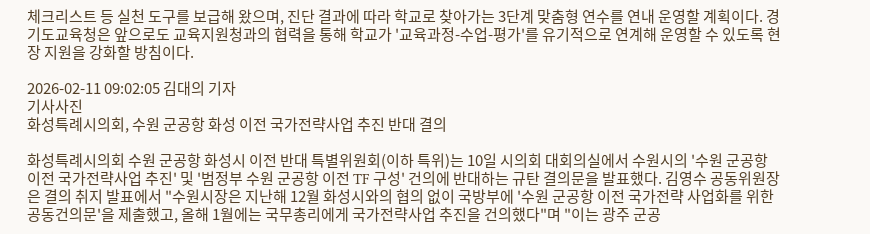체크리스트 등 실천 도구를 보급해 왔으며, 진단 결과에 따라 학교로 찾아가는 3단계 맞춤형 연수를 연내 운영할 계획이다. 경기도교육청은 앞으로도 교육지원청과의 협력을 통해 학교가 '교육과정-수업-평가'를 유기적으로 연계해 운영할 수 있도록 현장 지원을 강화할 방침이다.

2026-02-11 09:02:05 김대의 기자
기사사진
화성특례시의회, 수원 군공항 화성 이전 국가전략사업 추진 반대 결의

화성특례시의회 수원 군공항 화성시 이전 반대 특별위원회(이하 특위)는 10일 시의회 대회의실에서 수원시의 '수원 군공항 이전 국가전략사업 추진' 및 '범정부 수원 군공항 이전 TF 구성' 건의에 반대하는 규탄 결의문을 발표했다. 김영수 공동위원장은 결의 취지 발표에서 "수원시장은 지난해 12월 화성시와의 협의 없이 국방부에 '수원 군공항 이전 국가전략 사업화를 위한 공동건의문'을 제출했고, 올해 1월에는 국무총리에게 국가전략사업 추진을 건의했다"며 "이는 광주 군공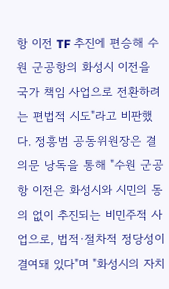항 이전 TF 추진에 편승해 수원 군공항의 화성시 이전을 국가 책임 사업으로 전환하려는 편법적 시도"라고 비판했다. 정흥범 공동위원장은 결의문 낭독을 통해 "수원 군공항 이전은 화성시와 시민의 동의 없이 추진되는 비민주적 사업으로, 법적·절차적 정당성이 결여돼 있다"며 "화성시의 자치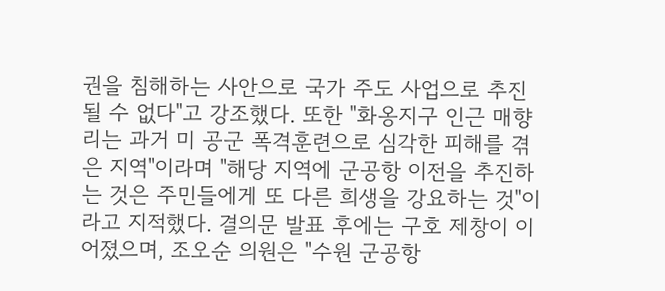권을 침해하는 사안으로 국가 주도 사업으로 추진될 수 없다"고 강조했다. 또한 "화옹지구 인근 매향리는 과거 미 공군 폭격훈련으로 심각한 피해를 겪은 지역"이라며 "해당 지역에 군공항 이전을 추진하는 것은 주민들에게 또 다른 희생을 강요하는 것"이라고 지적했다. 결의문 발표 후에는 구호 제창이 이어졌으며, 조오순 의원은 "수원 군공항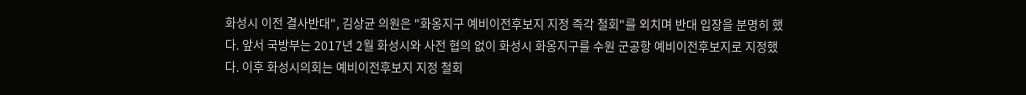화성시 이전 결사반대", 김상균 의원은 "화옹지구 예비이전후보지 지정 즉각 철회"를 외치며 반대 입장을 분명히 했다. 앞서 국방부는 2017년 2월 화성시와 사전 협의 없이 화성시 화옹지구를 수원 군공항 예비이전후보지로 지정했다. 이후 화성시의회는 예비이전후보지 지정 철회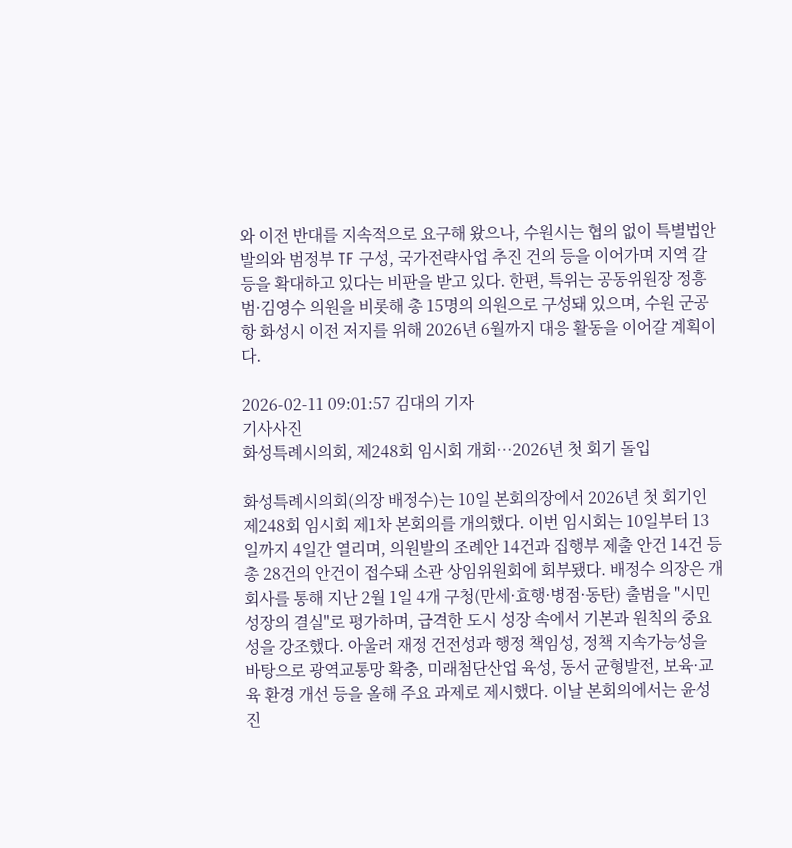와 이전 반대를 지속적으로 요구해 왔으나, 수원시는 협의 없이 특별법안 발의와 범정부 TF 구성, 국가전략사업 추진 건의 등을 이어가며 지역 갈등을 확대하고 있다는 비판을 받고 있다. 한편, 특위는 공동위원장 정흥범·김영수 의원을 비롯해 총 15명의 의원으로 구성돼 있으며, 수원 군공항 화성시 이전 저지를 위해 2026년 6월까지 대응 활동을 이어갈 계획이다.

2026-02-11 09:01:57 김대의 기자
기사사진
화성특례시의회, 제248회 임시회 개회…2026년 첫 회기 돌입

화성특례시의회(의장 배정수)는 10일 본회의장에서 2026년 첫 회기인 제248회 임시회 제1차 본회의를 개의했다. 이번 임시회는 10일부터 13일까지 4일간 열리며, 의원발의 조례안 14건과 집행부 제출 안건 14건 등 총 28건의 안건이 접수돼 소관 상임위원회에 회부됐다. 배정수 의장은 개회사를 통해 지난 2월 1일 4개 구청(만세·효행·병점·동탄) 출범을 "시민 성장의 결실"로 평가하며, 급격한 도시 성장 속에서 기본과 원칙의 중요성을 강조했다. 아울러 재정 건전성과 행정 책임성, 정책 지속가능성을 바탕으로 광역교통망 확충, 미래첨단산업 육성, 동서 균형발전, 보육·교육 환경 개선 등을 올해 주요 과제로 제시했다. 이날 본회의에서는 윤성진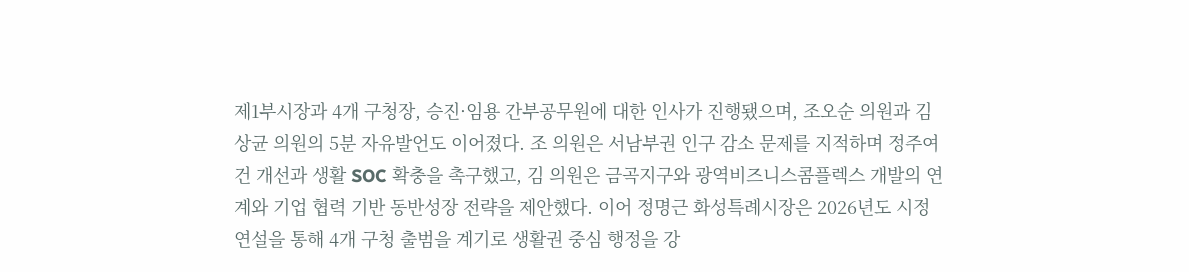제1부시장과 4개 구청장, 승진·임용 간부공무원에 대한 인사가 진행됐으며, 조오순 의원과 김상균 의원의 5분 자유발언도 이어졌다. 조 의원은 서남부권 인구 감소 문제를 지적하며 정주여건 개선과 생활 SOC 확충을 촉구했고, 김 의원은 금곡지구와 광역비즈니스콤플렉스 개발의 연계와 기업 협력 기반 동반성장 전략을 제안했다. 이어 정명근 화성특례시장은 2026년도 시정연설을 통해 4개 구청 출범을 계기로 생활권 중심 행정을 강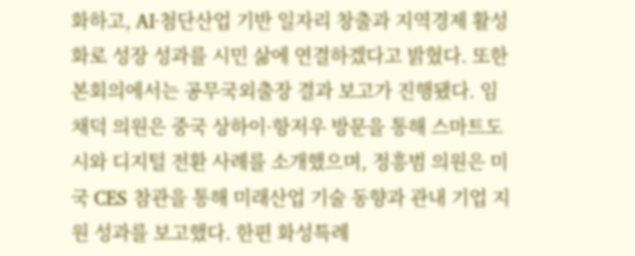화하고, AI·첨단산업 기반 일자리 창출과 지역경제 활성화로 성장 성과를 시민 삶에 연결하겠다고 밝혔다. 또한 본회의에서는 공무국외출장 결과 보고가 진행됐다. 임채덕 의원은 중국 상하이·항저우 방문을 통해 스마트도시와 디지털 전환 사례를 소개했으며, 정흥범 의원은 미국 CES 참관을 통해 미래산업 기술 동향과 관내 기업 지원 성과를 보고했다. 한편 화성특례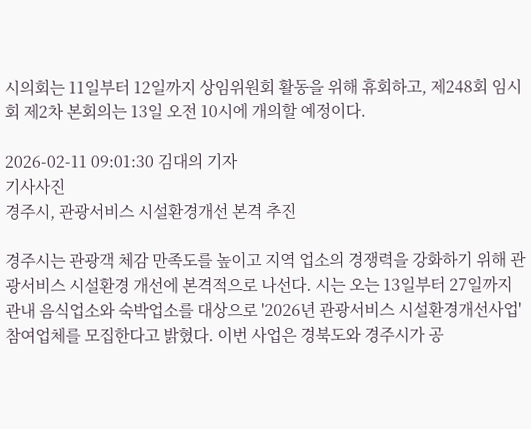시의회는 11일부터 12일까지 상임위원회 활동을 위해 휴회하고, 제248회 임시회 제2차 본회의는 13일 오전 10시에 개의할 예정이다.

2026-02-11 09:01:30 김대의 기자
기사사진
경주시, 관광서비스 시설환경개선 본격 추진

경주시는 관광객 체감 만족도를 높이고 지역 업소의 경쟁력을 강화하기 위해 관광서비스 시설환경 개선에 본격적으로 나선다. 시는 오는 13일부터 27일까지 관내 음식업소와 숙박업소를 대상으로 '2026년 관광서비스 시설환경개선사업' 참여업체를 모집한다고 밝혔다. 이번 사업은 경북도와 경주시가 공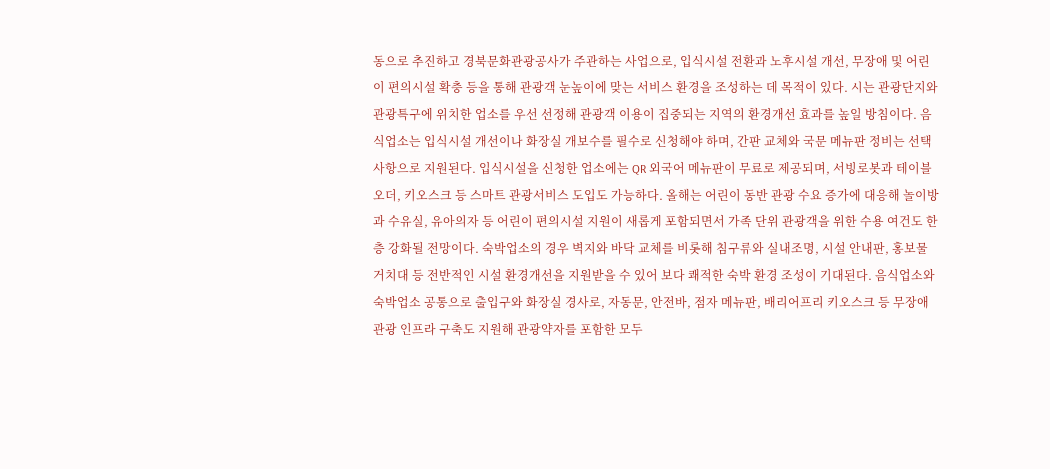동으로 추진하고 경북문화관광공사가 주관하는 사업으로, 입식시설 전환과 노후시설 개선, 무장애 및 어린이 편의시설 확충 등을 통해 관광객 눈높이에 맞는 서비스 환경을 조성하는 데 목적이 있다. 시는 관광단지와 관광특구에 위치한 업소를 우선 선정해 관광객 이용이 집중되는 지역의 환경개선 효과를 높일 방침이다. 음식업소는 입식시설 개선이나 화장실 개보수를 필수로 신청해야 하며, 간판 교체와 국문 메뉴판 정비는 선택 사항으로 지원된다. 입식시설을 신청한 업소에는 QR 외국어 메뉴판이 무료로 제공되며, 서빙로봇과 테이블오더, 키오스크 등 스마트 관광서비스 도입도 가능하다. 올해는 어린이 동반 관광 수요 증가에 대응해 놀이방과 수유실, 유아의자 등 어린이 편의시설 지원이 새롭게 포함되면서 가족 단위 관광객을 위한 수용 여건도 한층 강화될 전망이다. 숙박업소의 경우 벽지와 바닥 교체를 비롯해 침구류와 실내조명, 시설 안내판, 홍보물 거치대 등 전반적인 시설 환경개선을 지원받을 수 있어 보다 쾌적한 숙박 환경 조성이 기대된다. 음식업소와 숙박업소 공통으로 출입구와 화장실 경사로, 자동문, 안전바, 점자 메뉴판, 배리어프리 키오스크 등 무장애 관광 인프라 구축도 지원해 관광약자를 포함한 모두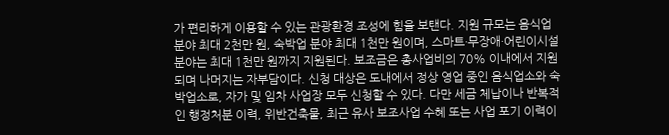가 편리하게 이용할 수 있는 관광환경 조성에 힘을 보탠다. 지원 규모는 음식업 분야 최대 2천만 원, 숙박업 분야 최대 1천만 원이며, 스마트·무장애·어린이시설 분야는 최대 1천만 원까지 지원된다. 보조금은 총사업비의 70% 이내에서 지원되며 나머지는 자부담이다. 신청 대상은 도내에서 정상 영업 중인 음식업소와 숙박업소로, 자가 및 임차 사업장 모두 신청할 수 있다. 다만 세금 체납이나 반복적인 행정처분 이력, 위반건축물, 최근 유사 보조사업 수혜 또는 사업 포기 이력이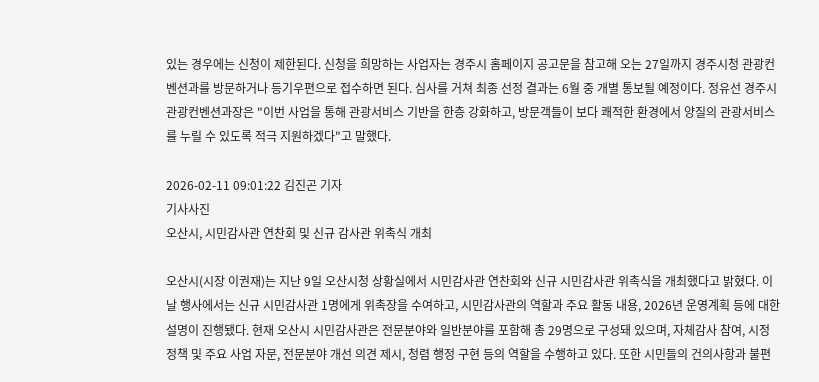있는 경우에는 신청이 제한된다. 신청을 희망하는 사업자는 경주시 홈페이지 공고문을 참고해 오는 27일까지 경주시청 관광컨벤션과를 방문하거나 등기우편으로 접수하면 된다. 심사를 거쳐 최종 선정 결과는 6월 중 개별 통보될 예정이다. 정유선 경주시 관광컨벤션과장은 "이번 사업을 통해 관광서비스 기반을 한층 강화하고, 방문객들이 보다 쾌적한 환경에서 양질의 관광서비스를 누릴 수 있도록 적극 지원하겠다"고 말했다.

2026-02-11 09:01:22 김진곤 기자
기사사진
오산시, 시민감사관 연찬회 및 신규 감사관 위촉식 개최

오산시(시장 이권재)는 지난 9일 오산시청 상황실에서 시민감사관 연찬회와 신규 시민감사관 위촉식을 개최했다고 밝혔다. 이날 행사에서는 신규 시민감사관 1명에게 위촉장을 수여하고, 시민감사관의 역할과 주요 활동 내용, 2026년 운영계획 등에 대한 설명이 진행됐다. 현재 오산시 시민감사관은 전문분야와 일반분야를 포함해 총 29명으로 구성돼 있으며, 자체감사 참여, 시정 정책 및 주요 사업 자문, 전문분야 개선 의견 제시, 청렴 행정 구현 등의 역할을 수행하고 있다. 또한 시민들의 건의사항과 불편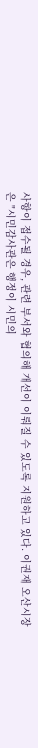사항이 접수될 경우, 관련 부서와 협의해 개선이 이뤄질 수 있도록 지원하고 있다. 이권재 오산시장은 "시민감사관은 행정이 시민의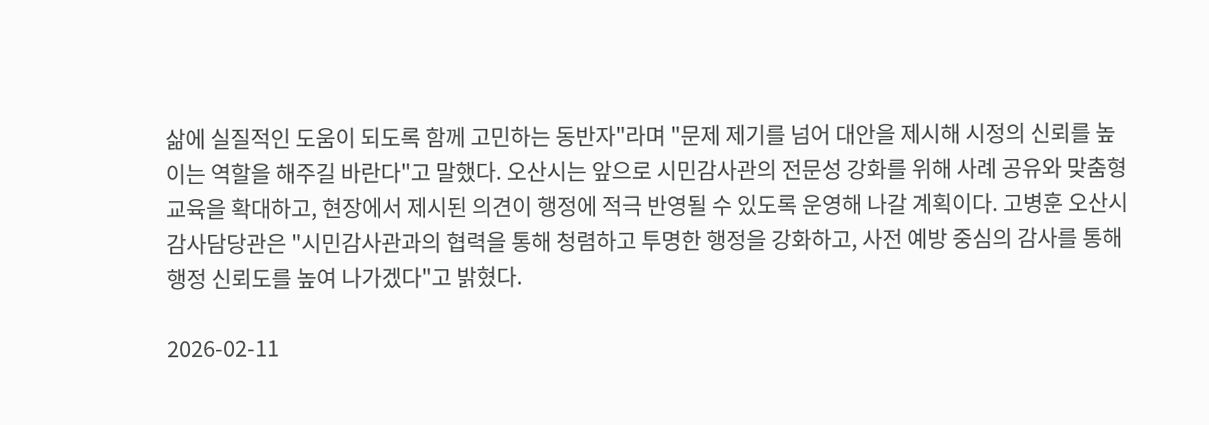삶에 실질적인 도움이 되도록 함께 고민하는 동반자"라며 "문제 제기를 넘어 대안을 제시해 시정의 신뢰를 높이는 역할을 해주길 바란다"고 말했다. 오산시는 앞으로 시민감사관의 전문성 강화를 위해 사례 공유와 맞춤형 교육을 확대하고, 현장에서 제시된 의견이 행정에 적극 반영될 수 있도록 운영해 나갈 계획이다. 고병훈 오산시 감사담당관은 "시민감사관과의 협력을 통해 청렴하고 투명한 행정을 강화하고, 사전 예방 중심의 감사를 통해 행정 신뢰도를 높여 나가겠다"고 밝혔다.

2026-02-11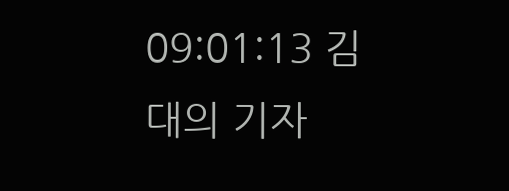09:01:13 김대의 기자